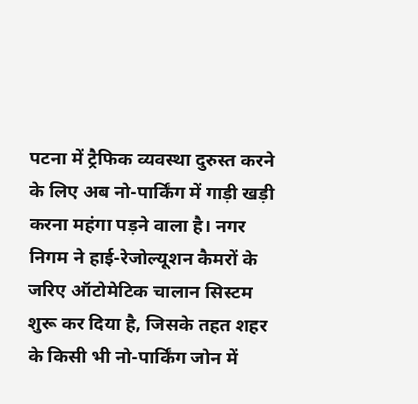पटना में ट्रैफिक व्यवस्था दुरुस्त करने के लिए अब नो-पार्किंग में गाड़ी खड़ी करना महंगा पड़ने वाला है। नगर निगम ने हाई-रेजोल्यूशन कैमरों के जरिए ऑटोमेटिक चालान सिस्टम शुरू कर दिया है, जिसके तहत शहर के किसी भी नो-पार्किंग जोन में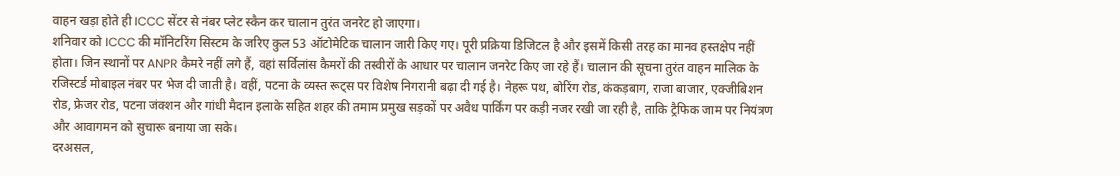वाहन खड़ा होते ही ICCC सेंटर से नंबर प्लेट स्कैन कर चालान तुरंत जनरेट हो जाएगा।
शनिवार को ICCC की मॉनिटरिंग सिस्टम के जरिए कुल 53 ऑटोमेटिक चालान जारी किए गए। पूरी प्रक्रिया डिजिटल है और इसमें किसी तरह का मानव हस्तक्षेप नहीं होता। जिन स्थानों पर ANPR कैमरे नहीं लगे हैं, वहां सर्विलांस कैमरों की तस्वीरों के आधार पर चालान जनरेट किए जा रहे हैं। चालान की सूचना तुरंत वाहन मालिक के रजिस्टर्ड मोबाइल नंबर पर भेज दी जाती है। वहीं, पटना के व्यस्त रूट्स पर विशेष निगरानी बढ़ा दी गई है। नेहरू पथ, बोरिंग रोड, कंकड़बाग, राजा बाजार, एक्जीबिशन रोड, फ्रेजर रोड, पटना जंक्शन और गांधी मैदान इलाके सहित शहर की तमाम प्रमुख सड़कों पर अवैध पार्किंग पर कड़ी नजर रखी जा रही है, ताकि ट्रैफिक जाम पर नियंत्रण और आवागमन को सुचारू बनाया जा सके।
दरअसल,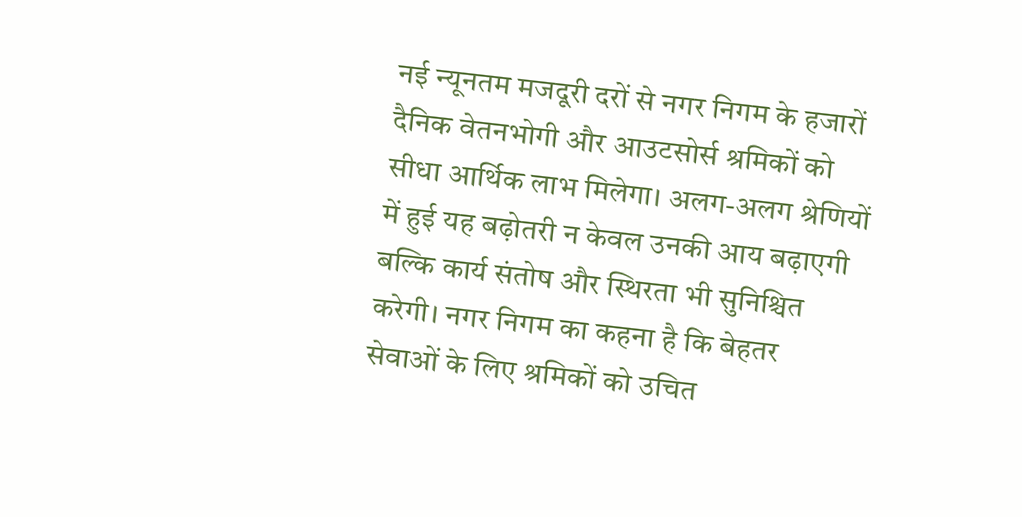नई न्यूनतम मजदूरी दरों से नगर निगम के हजारों दैनिक वेतनभोगी और आउटसोर्स श्रमिकों को सीधा आर्थिक लाभ मिलेगा। अलग-अलग श्रेणियों में हुई यह बढ़ोतरी न केवल उनकी आय बढ़ाएगी बल्कि कार्य संतोष और स्थिरता भी सुनिश्चित करेगी। नगर निगम का कहना है कि बेहतर सेवाओं के लिए श्रमिकों को उचित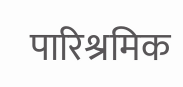पारिश्रमिक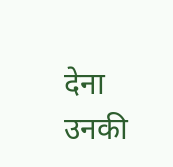देना उनकी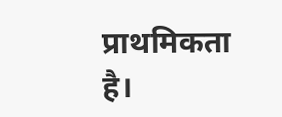प्राथमिकता है।